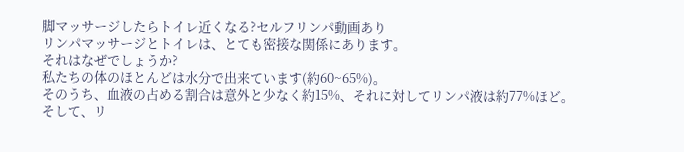脚マッサージしたらトイレ近くなる?セルフリンパ動画あり
リンパマッサージとトイレは、とても密接な関係にあります。
それはなぜでしょうか?
私たちの体のほとんどは水分で出来ています(約60~65%)。
そのうち、血液の占める割合は意外と少なく約15%、それに対してリンパ液は約77%ほど。
そして、リ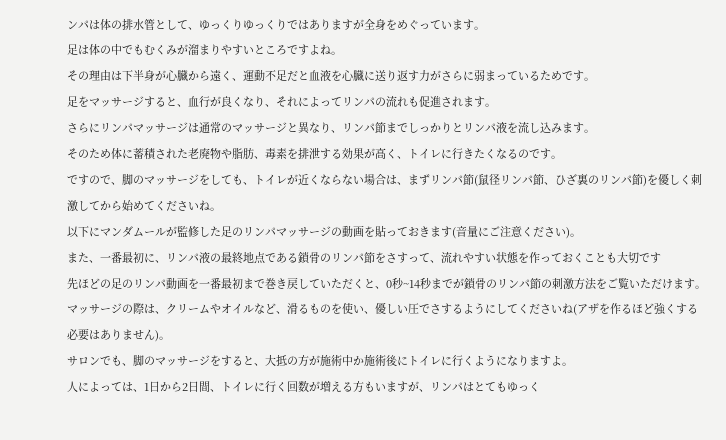ンパは体の排水管として、ゆっくりゆっくりではありますが全身をめぐっています。
足は体の中でもむくみが溜まりやすいところですよね。
その理由は下半身が心臓から遠く、運動不足だと血液を心臓に送り返す力がさらに弱まっているためです。
足をマッサージすると、血行が良くなり、それによってリンパの流れも促進されます。
さらにリンパマッサージは通常のマッサージと異なり、リンパ節までしっかりとリンパ液を流し込みます。
そのため体に蓄積された老廃物や脂肪、毒素を排泄する効果が高く、トイレに行きたくなるのです。
ですので、脚のマッサージをしても、トイレが近くならない場合は、まずリンパ節(鼠径リンパ節、ひざ裏のリンパ節)を優しく刺激してから始めてくださいね。
以下にマンダムールが監修した足のリンパマッサージの動画を貼っておきます(音量にご注意ください)。
また、一番最初に、リンパ液の最終地点である鎖骨のリンパ節をさすって、流れやすい状態を作っておくことも大切です
先ほどの足のリンパ動画を一番最初まで巻き戻していただくと、0秒~14秒までが鎖骨のリンパ節の刺激方法をご覧いただけます。
マッサージの際は、クリームやオイルなど、滑るものを使い、優しい圧でさするようにしてくださいね(アザを作るほど強くする必要はありません)。
サロンでも、脚のマッサージをすると、大抵の方が施術中か施術後にトイレに行くようになりますよ。
人によっては、1日から2日間、トイレに行く回数が増える方もいますが、リンパはとてもゆっく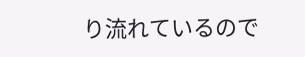り流れているので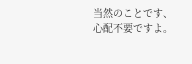当然のことです、心配不要ですよ。